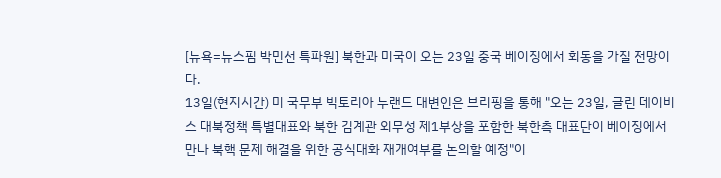[뉴욕=뉴스핌 박민선 특파원] 북한과 미국이 오는 23일 중국 베이징에서 회동을 가질 전망이다.
13일(현지시간) 미 국무부 빅토리아 누랜드 대변인은 브리핑을 통해 "오는 23일, 글린 데이비스 대북정책 특별대표와 북한 김계관 외무성 제1부상을 포함한 북한측 대표단이 베이징에서 만나 북핵 문제 해결을 위한 공식대화 재개여부를 논의할 예정"이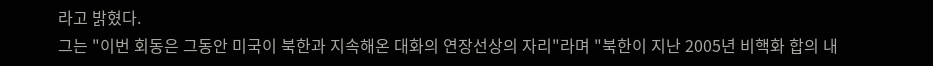라고 밝혔다.
그는 "이번 회동은 그동안 미국이 북한과 지속해온 대화의 연장선상의 자리"라며 "북한이 지난 2005년 비핵화 합의 내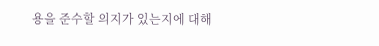용을 준수할 의지가 있는지에 대해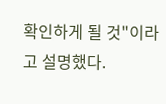확인하게 될 것"이라고 설명했다.